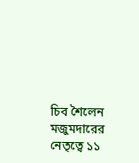চিব শৈলেন মজুমদারের নেতৃত্বে ১১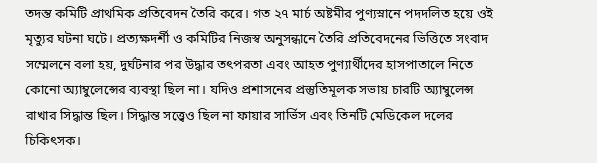তদন্ত কমিটি প্রাথমিক প্রতিবেদন তৈরি করে। গত ২৭ মার্চ অষ্টমীর পুণ্যস্নানে পদদলিত হয়ে ওই মৃত্যুর ঘটনা ঘটে। প্রত্যক্ষদর্শী ও কমিটির নিজস্ব অনুসন্ধানে তৈরি প্রতিবেদনের ভিত্তিতে সংবাদ সম্মেলনে বলা হয়, দুর্ঘটনার পর উদ্ধার তৎপরতা এবং আহত পুণ্যার্থীদের হাসপাতালে নিতে কোনো অ্যাম্বুলেন্সের ব্যবস্থা ছিল না। যদিও প্রশাসনের প্রস্তুতিমূলক সভায় চারটি অ্যাম্বুলেন্স রাখার সিদ্ধান্ত ছিল। সিদ্ধান্ত সত্ত্বেও ছিল না ফায়ার সার্ভিস এবং তিনটি মেডিকেল দলের চিকিৎসক।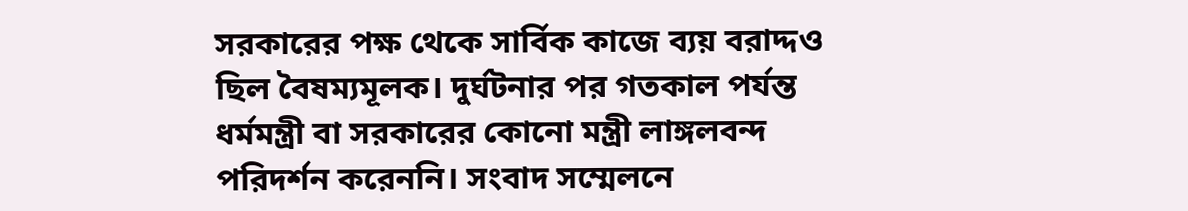সরকারের পক্ষ থেকে সার্বিক কাজে ব্যয় বরাদ্দও ছিল বৈষম্যমূলক। দুর্ঘটনার পর গতকাল পর্যন্ত ধর্মমন্ত্রী বা সরকারের কোনো মন্ত্রী লাঙ্গলবন্দ পরিদর্শন করেননি। সংবাদ সম্মেলনে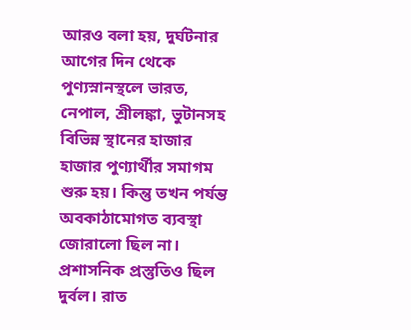আরও বলা হয়, দুর্ঘটনার আগের দিন থেকে পুণ্যস্নানস্থলে ভারত, নেপাল, শ্রীলঙ্কা, ভুটানসহ বিভিন্ন স্থানের হাজার হাজার পুণ্যার্থীর সমাগম শুরু হয়। কিন্তু তখন পর্যন্ত অবকাঠামোগত ব্যবস্থা জোরালো ছিল না। প্রশাসনিক প্রস্তুতিও ছিল দুর্বল। রাত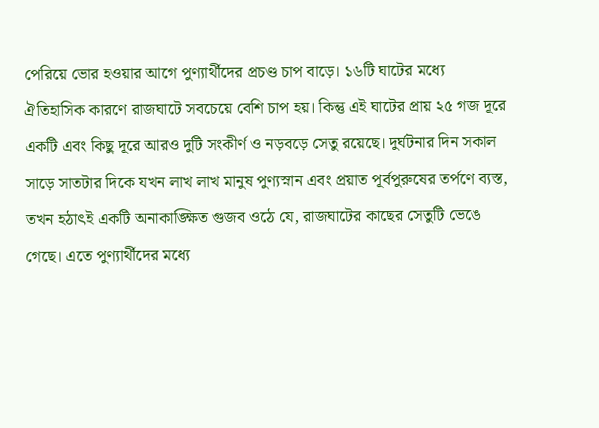পেরিয়ে ভোর হওয়ার আগে পুণ্যার্থীদের প্রচণ্ড চাপ বাড়ে। ১৬টি ঘাটের মধ্যে ঐতিহাসিক কারণে রাজঘাটে সবচেয়ে বেশি চাপ হয়। কিন্তু এই ঘাটের প্রায় ২৫ গজ দূরে একটি এবং কিছু দূরে আরও দুটি সংকীর্ণ ও নড়বড়ে সেতু রয়েছে। দুর্ঘটনার দিন সকাল সাড়ে সাতটার দিকে যখন লাখ লাখ মানুষ পুণ্যস্নান এবং প্রয়াত পূর্বপুরুষের তর্পণে ব্যস্ত, তখন হঠাৎই একটি অনাকাঙ্ক্ষিত গুজব ওঠে যে, রাজঘাটের কাছের সেতুটি ভেঙে গেছে। এতে পুণ্যার্থীদের মধ্যে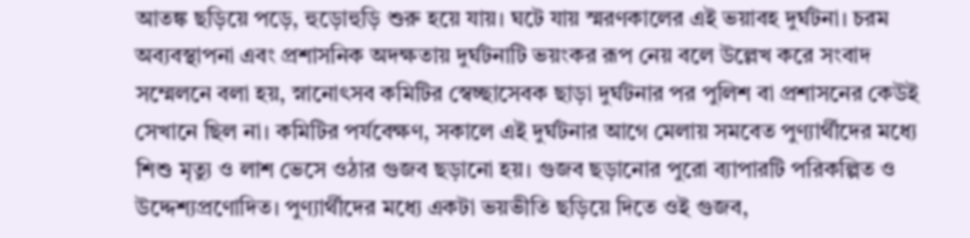আতঙ্ক ছড়িয়ে পড়ে, হুড়োহুড়ি শুরু হয়ে যায়। ঘটে যায় স্মরণকালের এই ভয়াবহ দুর্ঘটনা। চরম অব্যবস্থাপনা এবং প্রশাসনিক অদক্ষতায় দুর্ঘটনাটি ভয়ংকর রূপ নেয় বলে উল্লেখ করে সংবাদ সম্মেলনে বলা হয়, স্নানোৎসব কমিটির স্বেচ্ছাসেবক ছাড়া দুর্ঘটনার পর পুলিশ বা প্রশাসনের কেউই সেখানে ছিল না। কমিটির পর্যবেক্ষণ, সকালে এই দুর্ঘটনার আগে মেলায় সমবেত পুণ্যার্থীদের মধ্যে শিশু মৃত্যু ও লাশ ভেসে ওঠার গুজব ছড়ানো হয়। গুজব ছড়ানোর পুরো ব্যাপারটি পরিকল্পিত ও উদ্দেশ্যপ্রণোদিত। পুণ্যার্থীদের মধ্যে একটা ভয়ভীতি ছড়িয়ে দিতে ওই গুজব,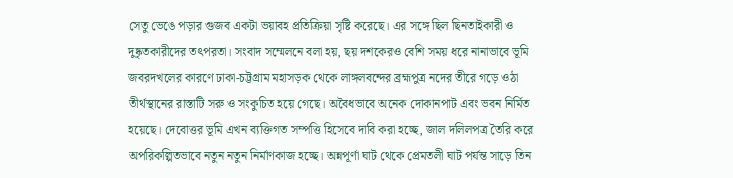সেতু ভেঙে পড়ার গুজব একটা ভয়াবহ প্রতিক্রিয়া সৃষ্টি করেছে। এর সঙ্গে ছিল ছিনতাইকারী ও দুষ্কৃতকারীদের তৎপরতা। সংবাদ সম্মেলনে বলা হয়, ছয় দশকেরও বেশি সময় ধরে নানাভাবে ভূমি জবরদখলের কারণে ঢাকা-চট্টগ্রাম মহাসড়ক থেকে লাঙ্গলবন্দের ব্রহ্মপুত্র নদের তীরে গড়ে ওঠা তীর্থস্থানের রাস্তাটি সরু ও সংকুচিত হয়ে গেছে। অবৈধভাবে অনেক দোকানপাট এবং ভবন নির্মিত হয়েছে। দেবোত্তর ভূমি এখন ব্যক্তিগত সম্পত্তি হিসেবে দাবি করা হচ্ছে, জাল দলিলপত্র তৈরি করে অপরিকল্পিতভাবে নতুন নতুন নির্মাণকাজ হচ্ছে। অন্নপূর্ণা ঘাট থেকে প্রেমতলী ঘাট পর্যন্ত সাড়ে তিন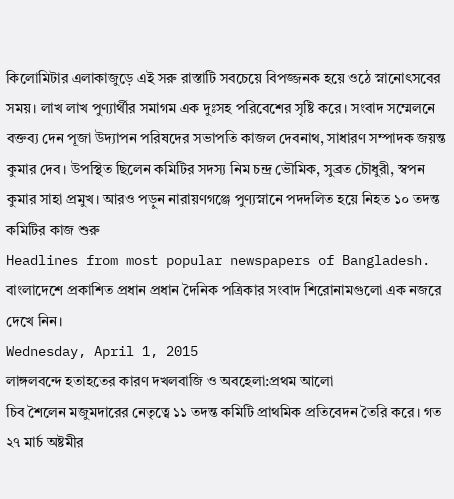কিলোমিটার এলাকাজুড়ে এই সরু রাস্তাটি সবচেয়ে বিপজ্জনক হয়ে ওঠে স্নানোৎসবের সময়। লাখ লাখ পুণ্যার্থীর সমাগম এক দুঃসহ পরিবেশের সৃষ্টি করে। সংবাদ সম্মেলনে বক্তব্য দেন পূজা উদ্যাপন পরিষদের সভাপতি কাজল দেবনাথ, সাধারণ সম্পাদক জয়ন্ত কুমার দেব। উপস্থিত ছিলেন কমিটির সদস্য নিম চন্দ্র ভৌমিক, সুব্রত চৌধুরী, স্বপন কুমার সাহা প্রমুখ। আরও পড়ুন নারায়ণগঞ্জে পুণ্যস্নানে পদদলিত হয়ে নিহত ১০ তদন্ত কমিটির কাজ শুরু
Headlines from most popular newspapers of Bangladesh. বাংলাদেশে প্রকাশিত প্রধান প্রধান দৈনিক পত্রিকার সংবাদ শিরোনামগুলো এক নজরে দেখে নিন।
Wednesday, April 1, 2015
লাঙ্গলবন্দে হতাহতের কারণ দখলবাজি ও অবহেলা:প্রথম আলো
চিব শৈলেন মজুমদারের নেতৃত্বে ১১ তদন্ত কমিটি প্রাথমিক প্রতিবেদন তৈরি করে। গত ২৭ মার্চ অষ্টমীর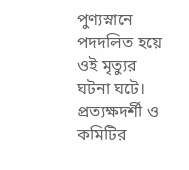পুণ্যস্নানে পদদলিত হয়ে ওই মৃত্যুর ঘটনা ঘটে। প্রত্যক্ষদর্শী ও কমিটির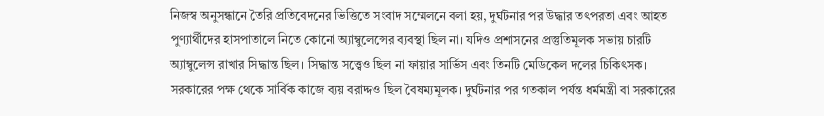নিজস্ব অনুসন্ধানে তৈরি প্রতিবেদনের ভিত্তিতে সংবাদ সম্মেলনে বলা হয়, দুর্ঘটনার পর উদ্ধার তৎপরতা এবং আহত পুণ্যার্থীদের হাসপাতালে নিতে কোনো অ্যাম্বুলেন্সের ব্যবস্থা ছিল না। যদিও প্রশাসনের প্রস্তুতিমূলক সভায় চারটি অ্যাম্বুলেন্স রাখার সিদ্ধান্ত ছিল। সিদ্ধান্ত সত্ত্বেও ছিল না ফায়ার সার্ভিস এবং তিনটি মেডিকেল দলের চিকিৎসক। সরকারের পক্ষ থেকে সার্বিক কাজে ব্যয় বরাদ্দও ছিল বৈষম্যমূলক। দুর্ঘটনার পর গতকাল পর্যন্ত ধর্মমন্ত্রী বা সরকারের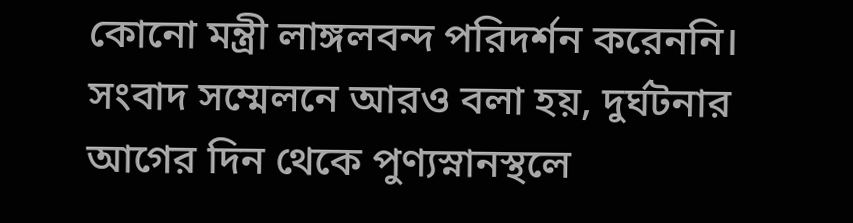কোনো মন্ত্রী লাঙ্গলবন্দ পরিদর্শন করেননি। সংবাদ সম্মেলনে আরও বলা হয়, দুর্ঘটনার আগের দিন থেকে পুণ্যস্নানস্থলে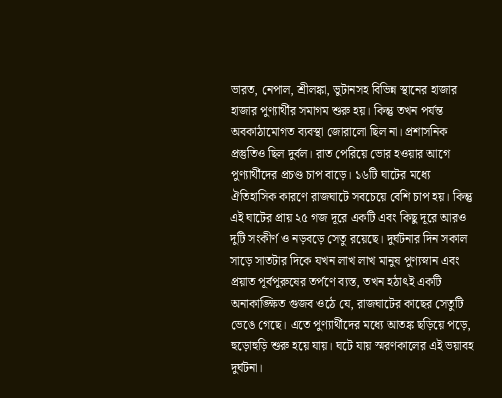ভারত, নেপাল, শ্রীলঙ্কা, ভুটানসহ বিভিন্ন স্থানের হাজার হাজার পুণ্যার্থীর সমাগম শুরু হয়। কিন্তু তখন পর্যন্ত অবকাঠামোগত ব্যবস্থা জোরালো ছিল না। প্রশাসনিক প্রস্তুতিও ছিল দুর্বল। রাত পেরিয়ে ভোর হওয়ার আগে পুণ্যার্থীদের প্রচণ্ড চাপ বাড়ে। ১৬টি ঘাটের মধ্যে ঐতিহাসিক কারণে রাজঘাটে সবচেয়ে বেশি চাপ হয়। কিন্তু এই ঘাটের প্রায় ২৫ গজ দূরে একটি এবং কিছু দূরে আরও দুটি সংকীর্ণ ও নড়বড়ে সেতু রয়েছে। দুর্ঘটনার দিন সকাল সাড়ে সাতটার দিকে যখন লাখ লাখ মানুষ পুণ্যস্নান এবং প্রয়াত পূর্বপুরুষের তর্পণে ব্যস্ত, তখন হঠাৎই একটি অনাকাঙ্ক্ষিত গুজব ওঠে যে, রাজঘাটের কাছের সেতুটি ভেঙে গেছে। এতে পুণ্যার্থীদের মধ্যে আতঙ্ক ছড়িয়ে পড়ে, হুড়োহুড়ি শুরু হয়ে যায়। ঘটে যায় স্মরণকালের এই ভয়াবহ দুর্ঘটনা।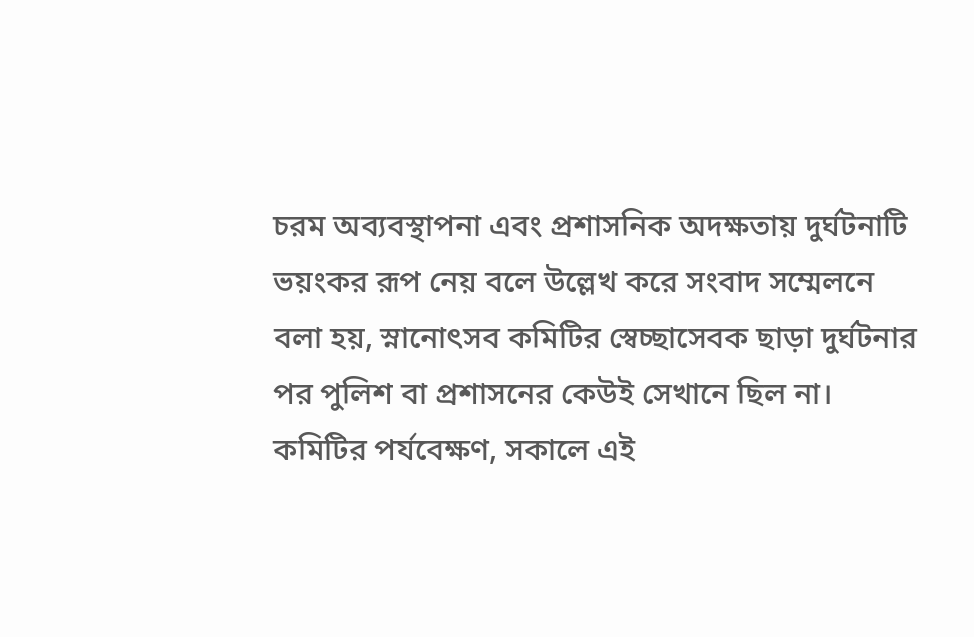চরম অব্যবস্থাপনা এবং প্রশাসনিক অদক্ষতায় দুর্ঘটনাটি ভয়ংকর রূপ নেয় বলে উল্লেখ করে সংবাদ সম্মেলনে বলা হয়, স্নানোৎসব কমিটির স্বেচ্ছাসেবক ছাড়া দুর্ঘটনার পর পুলিশ বা প্রশাসনের কেউই সেখানে ছিল না। কমিটির পর্যবেক্ষণ, সকালে এই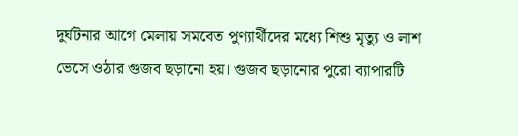দুর্ঘটনার আগে মেলায় সমবেত পুণ্যার্থীদের মধ্যে শিশু মৃত্যু ও লাশ ভেসে ওঠার গুজব ছড়ানো হয়। গুজব ছড়ানোর পুরো ব্যাপারটি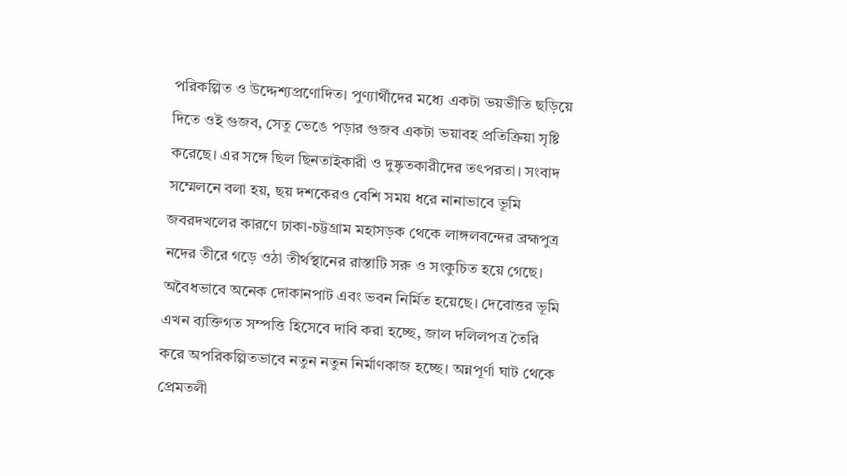পরিকল্পিত ও উদ্দেশ্যপ্রণোদিত। পুণ্যার্থীদের মধ্যে একটা ভয়ভীতি ছড়িয়ে দিতে ওই গুজব, সেতু ভেঙে পড়ার গুজব একটা ভয়াবহ প্রতিক্রিয়া সৃষ্টি করেছে। এর সঙ্গে ছিল ছিনতাইকারী ও দুষ্কৃতকারীদের তৎপরতা। সংবাদ সম্মেলনে বলা হয়, ছয় দশকেরও বেশি সময় ধরে নানাভাবে ভূমি জবরদখলের কারণে ঢাকা-চট্টগ্রাম মহাসড়ক থেকে লাঙ্গলবন্দের ব্রহ্মপুত্র নদের তীরে গড়ে ওঠা তীর্থস্থানের রাস্তাটি সরু ও সংকুচিত হয়ে গেছে। অবৈধভাবে অনেক দোকানপাট এবং ভবন নির্মিত হয়েছে। দেবোত্তর ভূমি এখন ব্যক্তিগত সম্পত্তি হিসেবে দাবি করা হচ্ছে, জাল দলিলপত্র তৈরি করে অপরিকল্পিতভাবে নতুন নতুন নির্মাণকাজ হচ্ছে। অন্নপূর্ণা ঘাট থেকে প্রেমতলী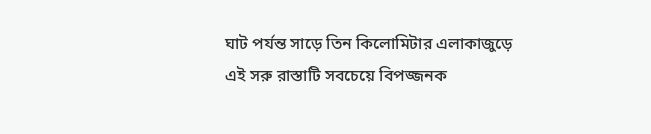ঘাট পর্যন্ত সাড়ে তিন কিলোমিটার এলাকাজুড়ে এই সরু রাস্তাটি সবচেয়ে বিপজ্জনক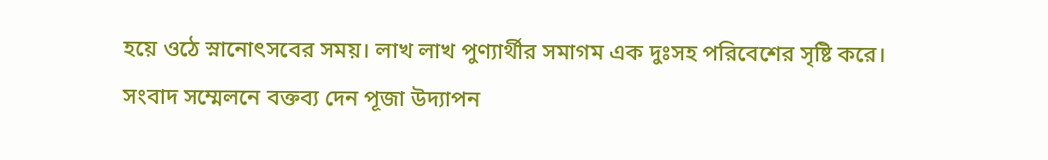হয়ে ওঠে স্নানোৎসবের সময়। লাখ লাখ পুণ্যার্থীর সমাগম এক দুঃসহ পরিবেশের সৃষ্টি করে। সংবাদ সম্মেলনে বক্তব্য দেন পূজা উদ্যাপন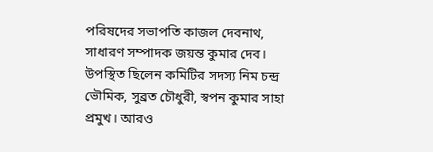পরিষদের সভাপতি কাজল দেবনাথ, সাধারণ সম্পাদক জয়ন্ত কুমার দেব। উপস্থিত ছিলেন কমিটির সদস্য নিম চন্দ্র ভৌমিক, সুব্রত চৌধুরী, স্বপন কুমার সাহা প্রমুখ। আরও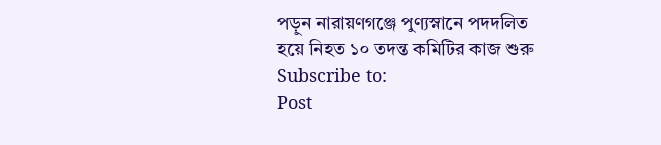পড়ুন নারায়ণগঞ্জে পুণ্যস্নানে পদদলিত হয়ে নিহত ১০ তদন্ত কমিটির কাজ শুরু
Subscribe to:
Post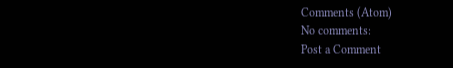Comments (Atom)
No comments:
Post a Comment